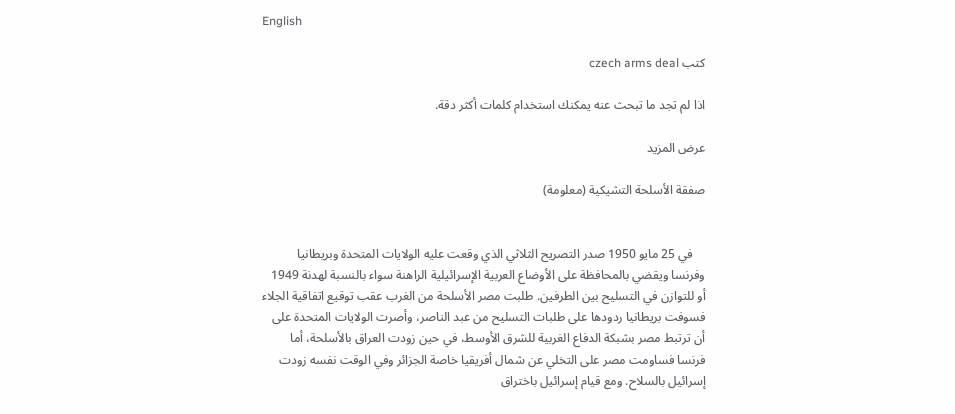English

كتب czech arms deal

اذا لم تجد ما تبحث عنه يمكنك استخدام كلمات أكثر دقة.

عرض المزيد

صفقة الأسلحة التشيكية (معلومة)


    في 25 مايو 1950 صدر التصريح الثلاثي الذي وقعت عليه الولايات المتحدة وبريطانيا وفرنسا ويقضي بالمحافظة على الأوضاع العربية الإسرائيلية الراهنة سواء بالنسبة لهدنة 1949 أو للتوازن في التسليح بين الطرفين. طلبت مصر الأسلحة من الغرب عقب توقيع اتفاقية الجلاء فسوفت بريطانيا ردودها على طلبات التسليح من عبد الناصر، وأصرت الولايات المتحدة على أن ترتبط مصر بشبكة الدفاع الغربية للشرق الأوسط، في حين زودت العراق بالأسلحة، أما فرنسا فساومت مصر على التخلي عن شمال أفريقيا خاصة الجزائر وفي الوقت نفسه زودت إسرائيل بالسلاح. ومع قيام إسرائيل باختراق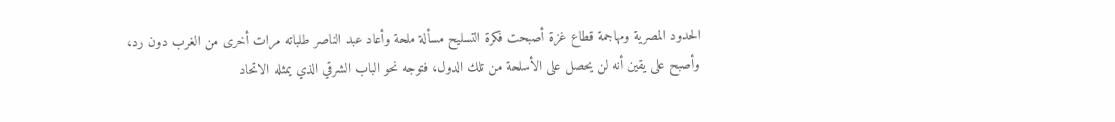الحدود المصرية ومهاجمة قطاع غزة أصبحت فكرة التسليح مسألة ملحة وأعاد عبد الناصر طلباته مرات أخرى من الغرب دون رد، وأصبح على يقين أنه لن يحصل على الأسلحة من تلك الدول، فتوجه نحو الباب الشرقي الذي يمثله الاتحاد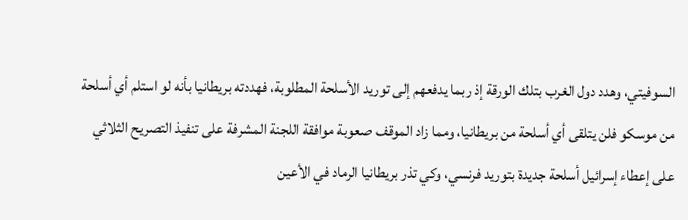السوفيتي، وهدد دول الغرب بتلك الورقة إذ ربما يدفعهم إلى توريد الأسلحة المطلوبة، فهددته بريطانيا بأنه لو استلم أي أسلحة من موسكو فلن يتلقى أي أسلحة من بريطانيا، ومما زاد الموقف صعوبة موافقة اللجنة المشرفة على تنفيذ التصريح الثلاثي على إعطاء إسرائيل أسلحة جديدة بتوريد فرنسي، وكي تذر بريطانيا الرماد في الأعين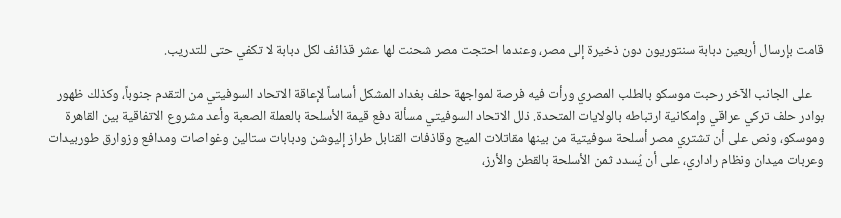قامت بإرسال أربعين دبابة سنتوريون دون ذخيرة إلى مصر، وعندما احتجت مصر شحنت لها عشر قذائف لكل دبابة لا تكفي حتى للتدريب.

    على الجانب الآخر رحبت موسكو بالطلب المصري ورأت فيه فرصة لمواجهة حلف بغداد المشكل أساساً لإعاقة الاتحاد السوفيتي من التقدم جنوباً، وكذلك ظهور بوادر حلف تركي عراقي وإمكانية ارتباطه بالولايات المتحدة. ذلل الاتحاد السوفيتي مسألة دفع قيمة الأسلحة بالعملة الصعبة وأعد مشروع الاتفاقية بين القاهرة وموسكو، ونص على أن تشتري مصر أسلحة سوفيتية من بينها مقاتلات الميج وقاذفات القنابل طراز إليوشن ودبابات ستالين وغواصات ومدافع وزوارق طوربيدات وعربات ميدان ونظام راداري، على أن يُسدد ثمن الأسلحة بالقطن والأرز،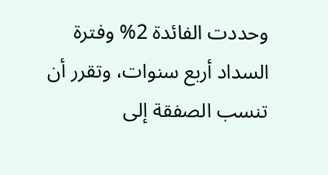وحددت الفائدة 2% وفترة السداد أربع سنوات، وتقرر أن تنسب الصفقة إلى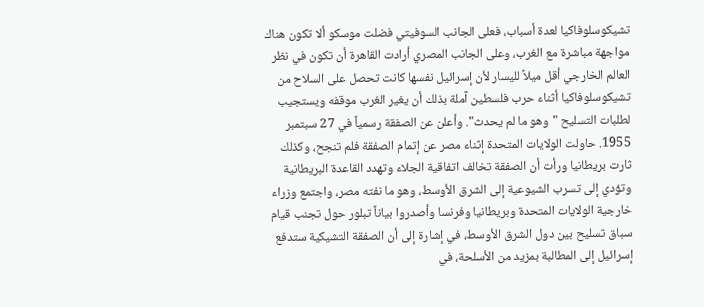تشيكوسلوفاكيا لعدة أسباب، فعلى الجانب السوفيتي فضلت موسكو ألا تكون هناك مواجهة مباشرة مع الغرب، وعلى الجانب المصري أرادت القاهرة أن تكون في نظر العالم الخارجي أقل ميلاً لليسار لأن إسرائيل نفسها كانت تحصل على السلاح من تشيكوسلوفاكيا أثناء حرب فلسطين آملة بذلك أن يغير الغرب موقفه ويستجيب لطلبات التسليح "وهو ما لم يحدث". وأعلن عن الصفقة رسمياً في 27 سبتمبر 1955. حاولت الولايات المتحدة إثناء مصر عن إتمام الصفقة فلم تنجح، وكذلك ثارت بريطانيا ورأت أن الصفقة تخالف اتفاقية الجلاء وتهدد القاعدة البريطانية وتؤدي إلى تسرب الشيوعية إلى الشرق الأوسط، وهو ما نفته مصر، واجتمع وزراء خارجية الولايات المتحدة وبريطانيا وفرنسا وأصدروا بياناً تبلور حول تجنب قيام سباق تسليح بين دول الشرق الأوسط، في إشارة إلى أن الصفقة التشيكية ستدفع إسرائيل إلى المطالبة بمزيد من الأسلحة، في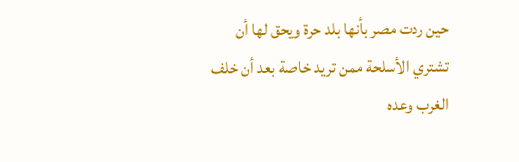حين ردت مصر بأنها بلد حرة ويحق لها أن تشتري الأسلحة ممن تريد خاصة بعد أن خلف الغرب وعده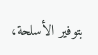بتوفير الأسلحة،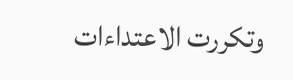وتكررت الاعتداءات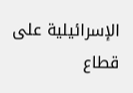الإسرائيلية على قطاع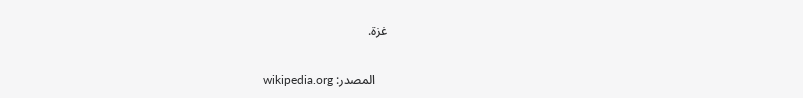غزة.

    المصدر: wikipedia.org